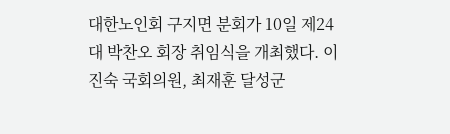대한노인회 구지면 분회가 10일 제24대 박찬오 회장 취임식을 개최했다. 이진숙 국회의원, 최재훈 달성군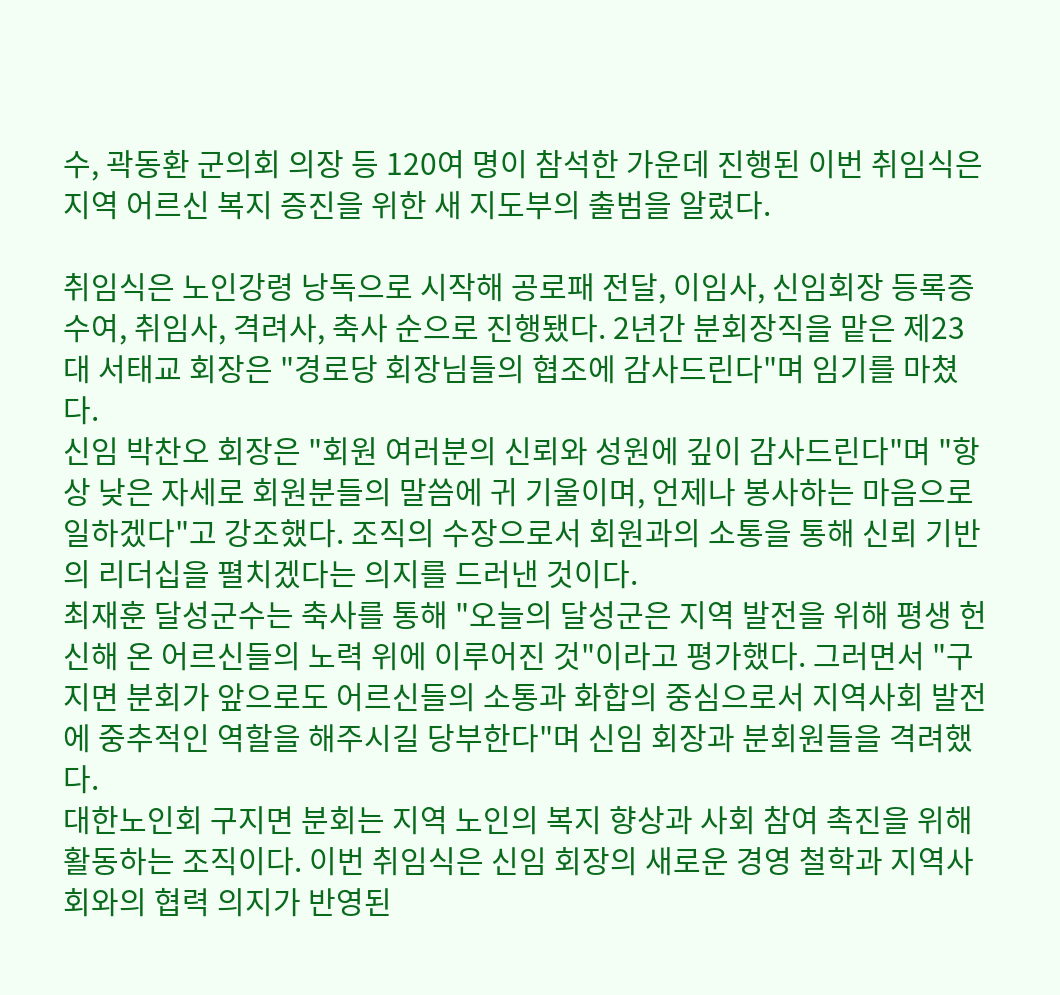수, 곽동환 군의회 의장 등 120여 명이 참석한 가운데 진행된 이번 취임식은 지역 어르신 복지 증진을 위한 새 지도부의 출범을 알렸다.

취임식은 노인강령 낭독으로 시작해 공로패 전달, 이임사, 신임회장 등록증 수여, 취임사, 격려사, 축사 순으로 진행됐다. 2년간 분회장직을 맡은 제23대 서태교 회장은 "경로당 회장님들의 협조에 감사드린다"며 임기를 마쳤다.
신임 박찬오 회장은 "회원 여러분의 신뢰와 성원에 깊이 감사드린다"며 "항상 낮은 자세로 회원분들의 말씀에 귀 기울이며, 언제나 봉사하는 마음으로 일하겠다"고 강조했다. 조직의 수장으로서 회원과의 소통을 통해 신뢰 기반의 리더십을 펼치겠다는 의지를 드러낸 것이다.
최재훈 달성군수는 축사를 통해 "오늘의 달성군은 지역 발전을 위해 평생 헌신해 온 어르신들의 노력 위에 이루어진 것"이라고 평가했다. 그러면서 "구지면 분회가 앞으로도 어르신들의 소통과 화합의 중심으로서 지역사회 발전에 중추적인 역할을 해주시길 당부한다"며 신임 회장과 분회원들을 격려했다.
대한노인회 구지면 분회는 지역 노인의 복지 향상과 사회 참여 촉진을 위해 활동하는 조직이다. 이번 취임식은 신임 회장의 새로운 경영 철학과 지역사회와의 협력 의지가 반영된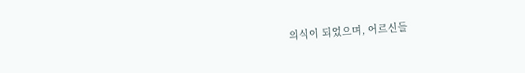의식이 되었으며, 어르신들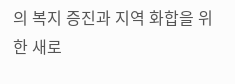의 복지 증진과 지역 화합을 위한 새로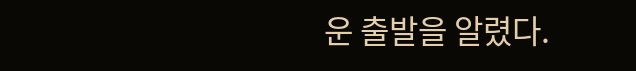운 출발을 알렸다.